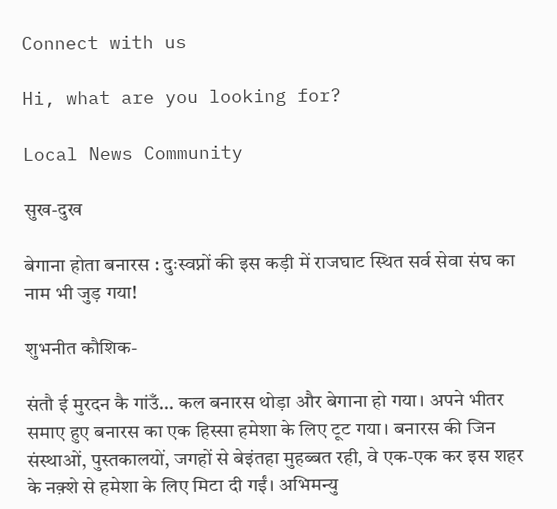Connect with us

Hi, what are you looking for?

Local News Community

सुख-दुख

बेगाना होता बनारस : दुःस्वप्नों की इस कड़ी में राजघाट स्थित सर्व सेवा संघ का नाम भी जुड़ गया!

शुभनीत कौशिक-

संतौ ई मुरदन कै गांउँ… कल बनारस थोड़ा और बेगाना हो गया। अपने भीतर समाए हुए बनारस का एक हिस्सा हमेशा के लिए टूट गया। बनारस की जिन संस्थाओं, पुस्तकालयों, जगहों से बेइंतहा मुहब्बत रही, वे एक-एक कर इस शहर के नक़्शे से हमेशा के लिए मिटा दी गईं। अभिमन्यु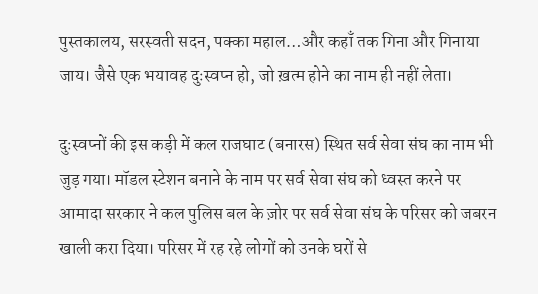पुस्तकालय, सरस्वती सदन, पक्का महाल…और कहाँ तक गिना और गिनाया जाय। जैसे एक भयावह दुःस्वप्न हो, जो ख़त्म होने का नाम ही नहीं लेता।

दुःस्वप्नों की इस कड़ी में कल राजघाट (बनारस) स्थित सर्व सेवा संघ का नाम भी जुड़ गया। मॉडल स्टेशन बनाने के नाम पर सर्व सेवा संघ को ध्वस्त करने पर आमादा सरकार ने कल पुलिस बल के ज़ोर पर सर्व सेवा संघ के परिसर को जबरन खाली करा दिया। परिसर में रह रहे लोगों को उनके घरों से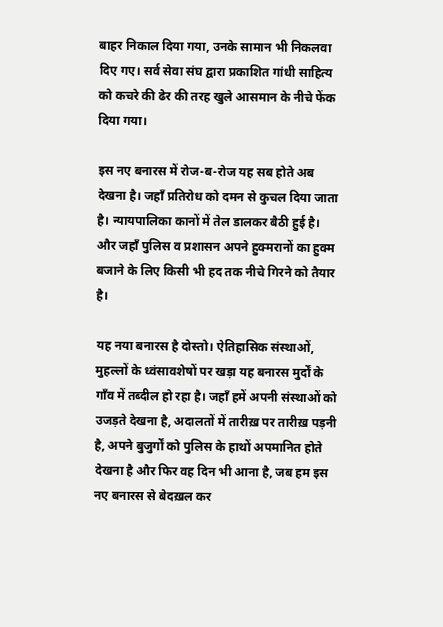बाहर निकाल दिया गया, उनके सामान भी निकलवा दिए गए। सर्व सेवा संघ द्वारा प्रकाशित गांधी साहित्य को कचरे की ढेर की तरह खुले आसमान के नीचे फेंक दिया गया।

इस नए बनारस में रोज-ब-रोज यह सब होते अब देखना है। जहाँ प्रतिरोध को दमन से कुचल दिया जाता है। न्यायपालिका कानों में तेल डालकर बैठी हुई है। और जहाँ पुलिस व प्रशासन अपने हुक्मरानों का हुक्म बजाने के लिए किसी भी हद तक नीचे गिरने को तैयार है।

यह नया बनारस है दोस्तो। ऐतिहासिक संस्थाओं, मुहल्लों के ध्वंसावशेषों पर खड़ा यह बनारस मुर्दों के गाँव में तब्दील हो रहा है। जहाँ हमें अपनी संस्थाओं को उजड़ते देखना है, अदालतों में तारीख़ पर तारीख़ पड़नी है, अपने बुजुर्गों को पुलिस के हाथों अपमानित होते देखना है और फिर वह दिन भी आना है, जब हम इस नए बनारस से बेदख़ल कर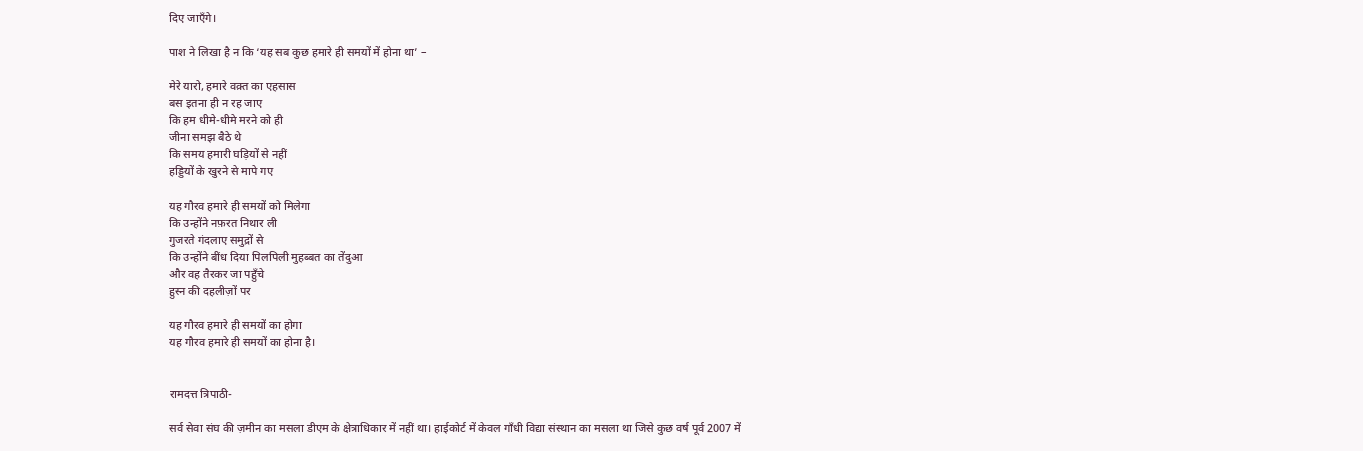दिए जाएँगे।

पाश ने लिखा है न कि ‘यह सब कुछ हमारे ही समयों में होना था’ –

मेरे यारो, हमारे वक़्त का एहसास
बस इतना ही न रह जाए
कि हम धीमे-धीमे मरने को ही
जीना समझ बैठे थे
कि समय हमारी घड़ियों से नहीं
हड्डियों के खुरने से मापे गए

यह गौरव हमारे ही समयों को मिलेगा
कि उन्होंने नफ़रत निथार ली
गुजरते गंदलाए समुद्रों से
कि उन्होंने बींध दिया पिलपिली मुहब्बत का तेंदुआ
और वह तैरकर जा पहुँचे
हुस्न की दहलीज़ों पर

यह गौरव हमारे ही समयों का होगा
यह गौरव हमारे ही समयों का होना है।


रामदत्त त्रिपाठी-

सर्व सेवा संघ की ज़मीन का मसला डीएम के क्षेत्राधिकार में नहीं था। हाईकोर्ट में केवल गॉंधी विद्या संस्थान का मसला था जिसे कुछ वर्ष पूर्व 2007 में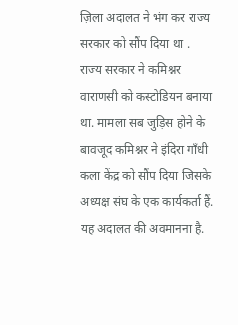ज़िला अदालत ने भंग कर राज्य सरकार को सौंप दिया था . राज्य सरकार ने कमिश्नर वाराणसी को कस्टोडियन बनाया था. मामला सब जुड़िस होने के बावजूद कमिश्नर ने इंदिरा गॉंधी कला केंद्र को सौंप दिया जिसके अध्यक्ष संघ के एक कार्यकर्ता हैं. यह अदालत की अवमानना है.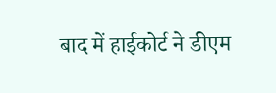बाद में हाईकोर्ट ने डीएम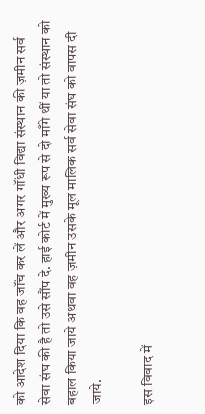को आदेश दिया कि वह जॉंच कर लें और अगर गॉंधी विद्या संस्थान की ज़मीन सर्व सेवा संघ की है तो उसे सौंप दे. हाई कोर्ट में मुख्य रूप से दो माँगे थीं या तो संस्थान को बहाल किया जाये अथवा वह ज़मीन उसके मूल मालिक सर्व सेवा संघ को वापस दी जाये.

इस विवाद में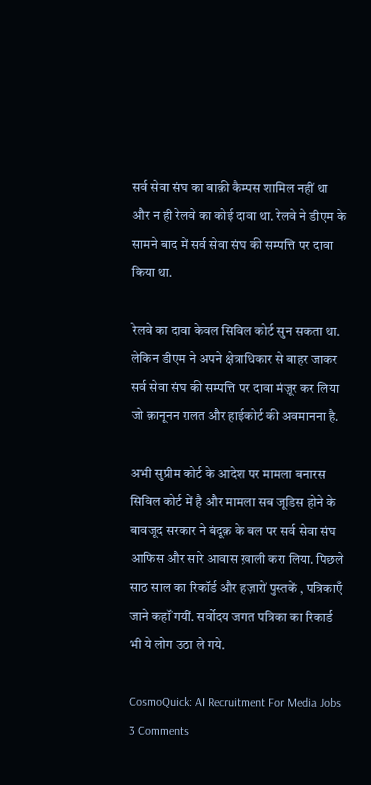सर्व सेवा संघ का बाक़ी कैम्पस शामिल नहीं था और न ही रेलवे का कोई दावा था. रेलवे ने डीएम के सामने बाद में सर्व सेवा संघ की सम्पत्ति पर दावा किया था.

रेलवे का दावा केवल सिविल कोर्ट सुन सकता था. लेकिन डीएम ने अपने क्षेत्राधिकार से बाहर जाकर सर्व सेवा संघ की सम्पत्ति पर दावा मंज़ूर कर लिया जो क़ानूनन ग़लत और हाईकोर्ट की अवमानना है.

अभी सुप्रीम कोर्ट के आदेश पर मामला बनारस सिविल कोर्ट में है और मामला सब जूडिस होने के बावजूद सरकार ने बंदूक़ के बल पर सर्व सेवा संघ आफिस और सारे आवास ख़ाली करा लिया. पिछले साठ साल का रिकॉर्ड और हज़ारों पुस्तकें , पत्रिकाएँ जाने कहॉं गयीं. सर्वोदय जगत पत्रिका का रिकार्ड भी ये लोग उठा ले गये.

CosmoQuick: AI Recruitment For Media Jobs
3 Comments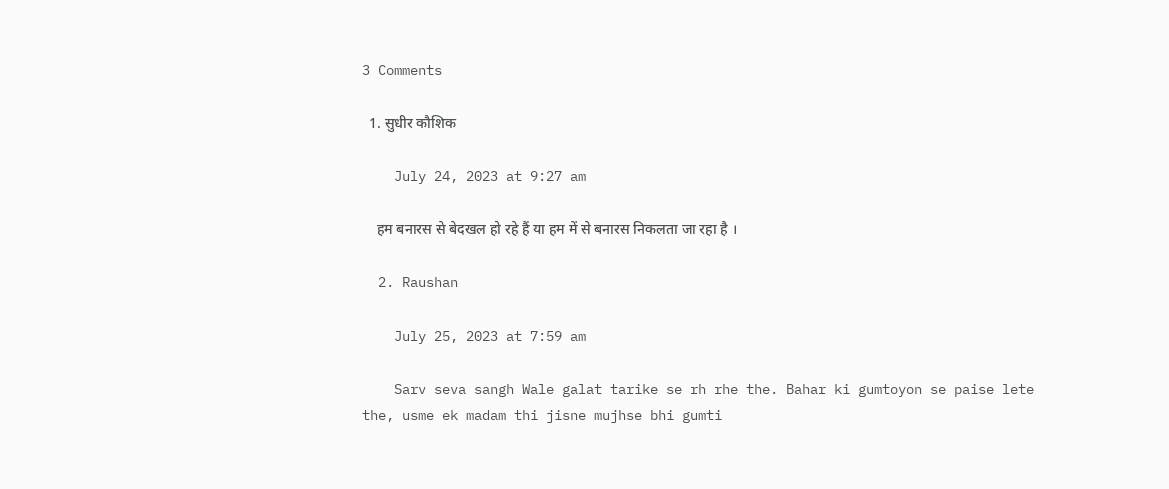3 Comments

  1. सुधीर कौशिक

    July 24, 2023 at 9:27 am

    हम बनारस से बेदखल हो रहे हैं या हम में से बनारस निकलता जा रहा है ।

  2. Raushan

    July 25, 2023 at 7:59 am

    Sarv seva sangh Wale galat tarike se rh rhe the. Bahar ki gumtoyon se paise lete the, usme ek madam thi jisne mujhse bhi gumti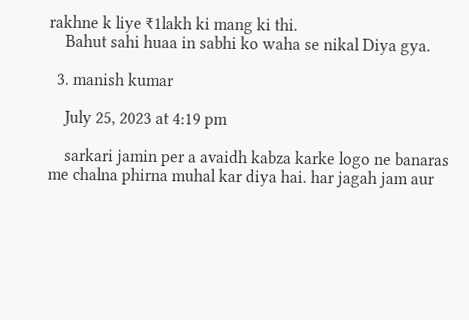rakhne k liye ₹1lakh ki mang ki thi.
    Bahut sahi huaa in sabhi ko waha se nikal Diya gya.

  3. manish kumar

    July 25, 2023 at 4:19 pm

    sarkari jamin per a avaidh kabza karke logo ne banaras me chalna phirna muhal kar diya hai. har jagah jam aur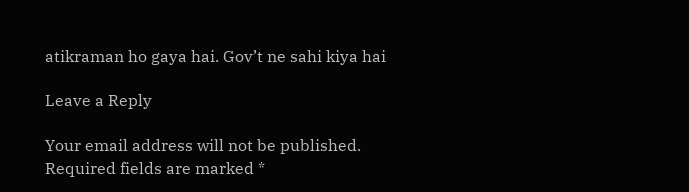atikraman ho gaya hai. Gov’t ne sahi kiya hai

Leave a Reply

Your email address will not be published. Required fields are marked *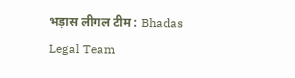भड़ास लीगल टीम : Bhadas Legal Team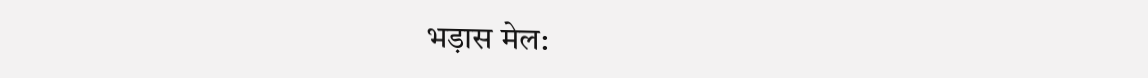भड़ास मेल: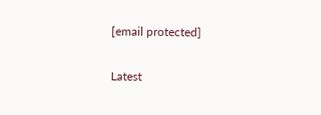[email protected]

Latest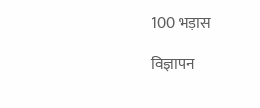100 भड़ास

विज्ञापन